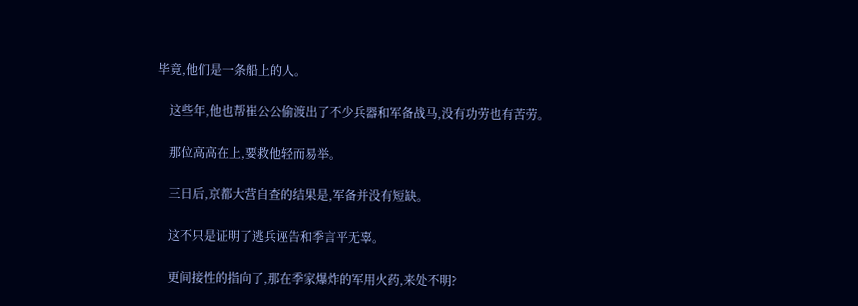毕竟,他们是一条船上的人。

    这些年,他也帮崔公公偷渡出了不少兵器和军备战马,没有功劳也有苦劳。

    那位高高在上,要救他轻而易举。

    三日后,京都大营自查的结果是,军备并没有短缺。

    这不只是证明了逃兵诬告和季言平无辜。

    更间接性的指向了,那在季家爆炸的军用火药,来处不明?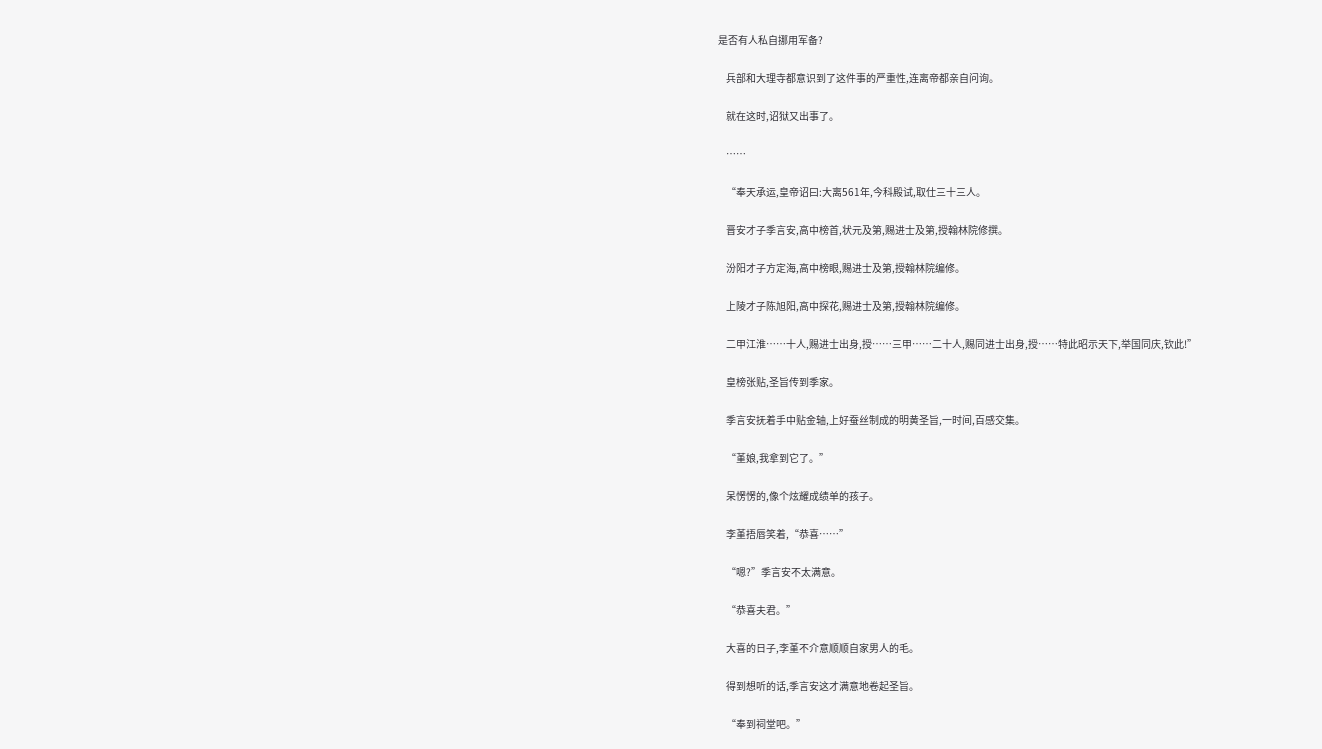是否有人私自挪用军备?

    兵部和大理寺都意识到了这件事的严重性,连离帝都亲自问询。

    就在这时,诏狱又出事了。

    ……

    “奉天承运,皇帝诏曰:大离561年,今科殿试,取仕三十三人。

    晋安才子季言安,高中榜首,状元及第,赐进士及第,授翰林院修撰。

    汾阳才子方定海,高中榜眼,赐进士及第,授翰林院编修。

    上陵才子陈旭阳,高中探花,赐进士及第,授翰林院编修。

    二甲江淮……十人,赐进士出身,授……三甲……二十人,赐同进士出身,授……特此昭示天下,举国同庆,钦此!”

    皇榜张贴,圣旨传到季家。

    季言安抚着手中贴金轴,上好蚕丝制成的明黄圣旨,一时间,百感交集。

    “堇娘,我拿到它了。”

    呆愣愣的,像个炫耀成绩单的孩子。

    李堇捂唇笑着,“恭喜……”

    “嗯?”季言安不太满意。

    “恭喜夫君。”

    大喜的日子,李堇不介意顺顺自家男人的毛。

    得到想听的话,季言安这才满意地卷起圣旨。

    “奉到祠堂吧。”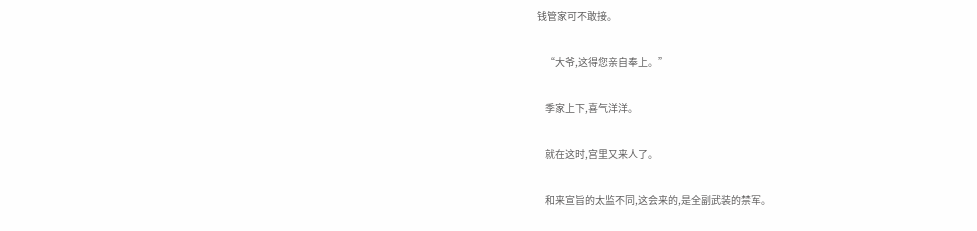钱管家可不敢接。

    “大爷,这得您亲自奉上。”

    季家上下,喜气洋洋。

    就在这时,宫里又来人了。

    和来宣旨的太监不同,这会来的,是全副武装的禁军。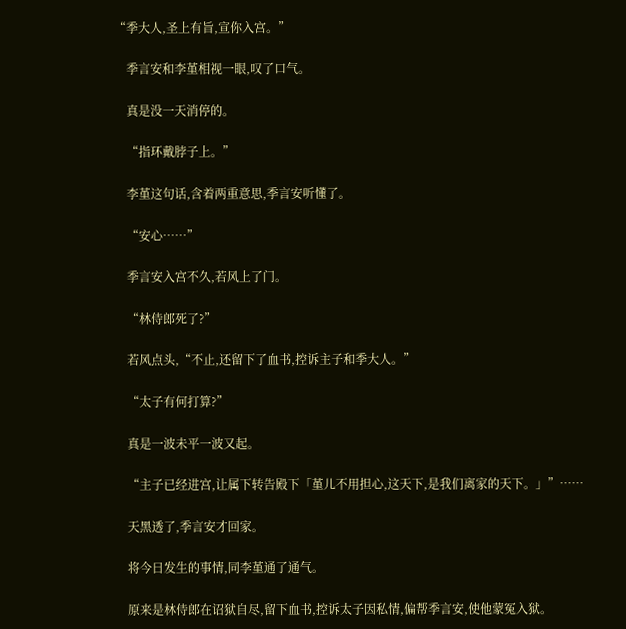“季大人,圣上有旨,宣你入宫。”

    季言安和李堇相视一眼,叹了口气。

    真是没一天消停的。

    “指环戴脖子上。”

    李堇这句话,含着两重意思,季言安听懂了。

    “安心……”

    季言安入宫不久,若风上了门。

    “林侍郎死了?”

    若风点头,“不止,还留下了血书,控诉主子和季大人。”

    “太子有何打算?”

    真是一波未平一波又起。

    “主子已经进宫,让属下转告殿下「堇儿不用担心,这天下,是我们离家的天下。」”……

    天黑透了,季言安才回家。

    将今日发生的事情,同李堇通了通气。

    原来是林侍郎在诏狱自尽,留下血书,控诉太子因私情,偏帮季言安,使他蒙冤入狱。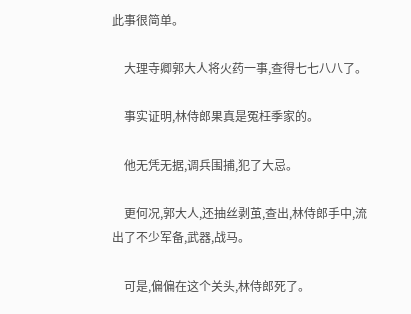此事很简单。

    大理寺卿郭大人将火药一事,查得七七八八了。

    事实证明,林侍郎果真是冤枉季家的。

    他无凭无据,调兵围捕,犯了大忌。

    更何况,郭大人,还抽丝剥茧,查出,林侍郎手中,流出了不少军备,武器,战马。

    可是,偏偏在这个关头,林侍郎死了。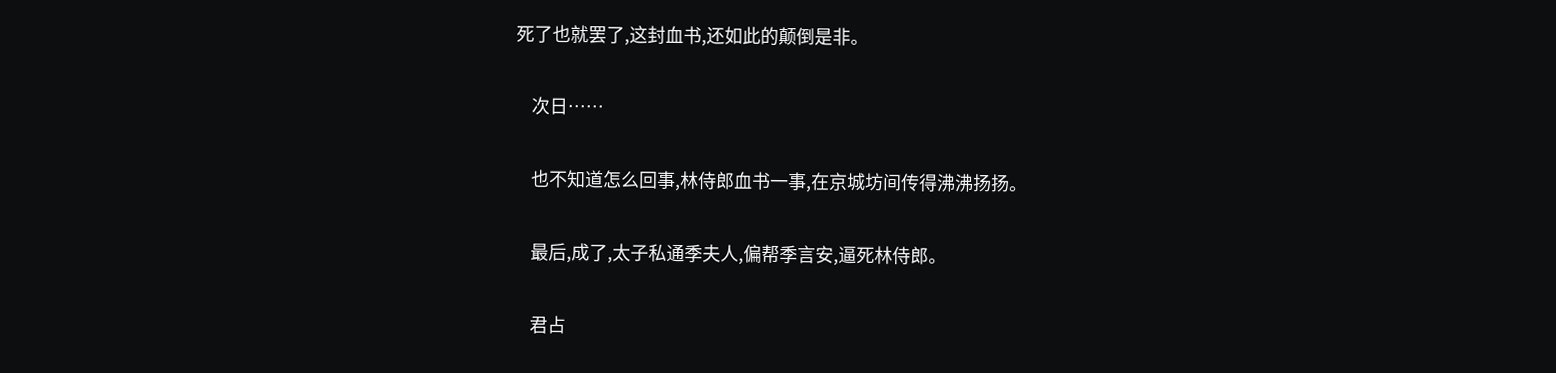死了也就罢了,这封血书,还如此的颠倒是非。

    次日……

    也不知道怎么回事,林侍郎血书一事,在京城坊间传得沸沸扬扬。

    最后,成了,太子私通季夫人,偏帮季言安,逼死林侍郎。

    君占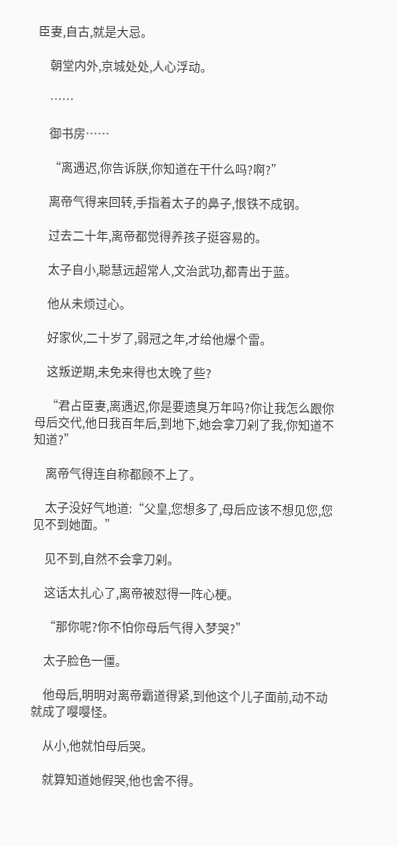臣妻,自古,就是大忌。

    朝堂内外,京城处处,人心浮动。

    ……

    御书房……

    “离遇迟,你告诉朕,你知道在干什么吗?啊?”

    离帝气得来回转,手指着太子的鼻子,恨铁不成钢。

    过去二十年,离帝都觉得养孩子挺容易的。

    太子自小,聪慧远超常人,文治武功,都青出于蓝。

    他从未烦过心。

    好家伙,二十岁了,弱冠之年,才给他爆个雷。

    这叛逆期,未免来得也太晚了些?

    “君占臣妻,离遇迟,你是要遗臭万年吗?你让我怎么跟你母后交代,他日我百年后,到地下,她会拿刀剁了我,你知道不知道?”

    离帝气得连自称都顾不上了。

    太子没好气地道:“父皇,您想多了,母后应该不想见您,您见不到她面。”

    见不到,自然不会拿刀剁。

    这话太扎心了,离帝被怼得一阵心梗。

    “那你呢?你不怕你母后气得入梦哭?”

    太子脸色一僵。

    他母后,明明对离帝霸道得紧,到他这个儿子面前,动不动就成了嘤嘤怪。

    从小,他就怕母后哭。

    就算知道她假哭,他也舍不得。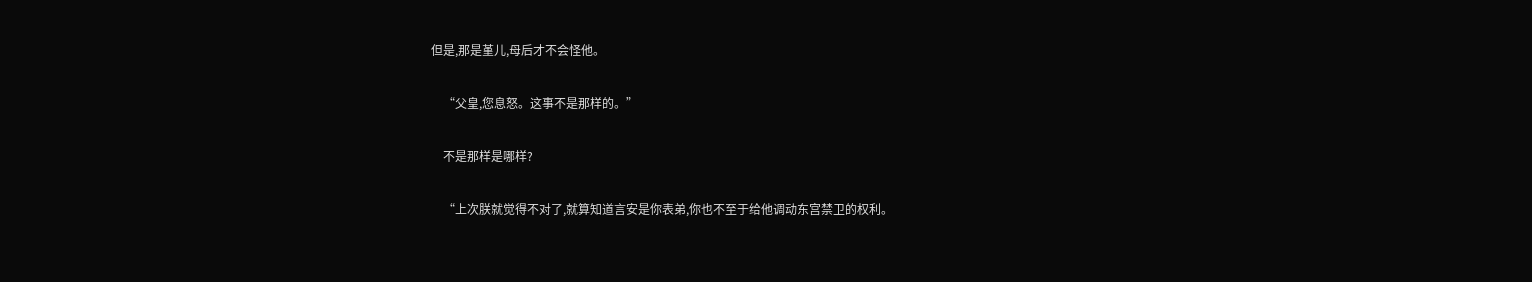但是,那是堇儿,母后才不会怪他。

    “父皇,您息怒。这事不是那样的。”

    不是那样是哪样?

    “上次朕就觉得不对了,就算知道言安是你表弟,你也不至于给他调动东宫禁卫的权利。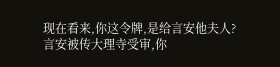现在看来,你这令牌,是给言安他夫人?言安被传大理寺受审,你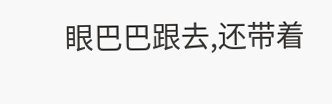眼巴巴跟去,还带着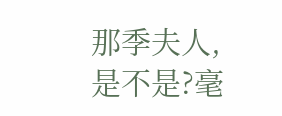那季夫人,是不是?毫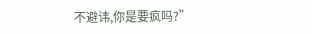不避讳,你是要疯吗?”